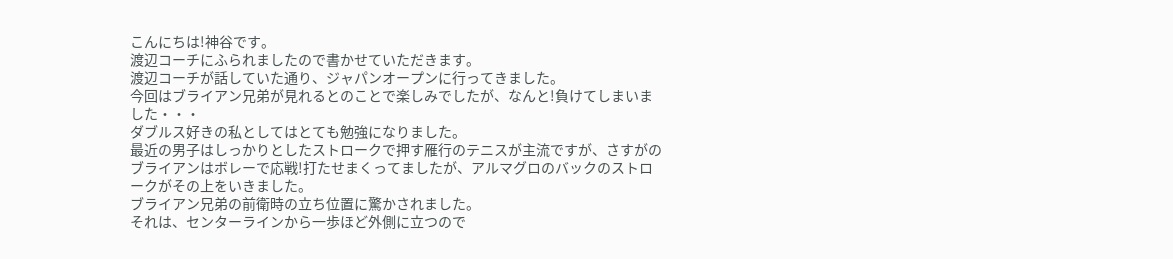こんにちは!神谷です。
渡辺コーチにふられましたので書かせていただきます。
渡辺コーチが話していた通り、ジャパンオープンに行ってきました。
今回はブライアン兄弟が見れるとのことで楽しみでしたが、なんと!負けてしまいました・・・
ダブルス好きの私としてはとても勉強になりました。
最近の男子はしっかりとしたストロークで押す雁行のテニスが主流ですが、さすがのブライアンはボレーで応戦!打たせまくってましたが、アルマグロのバックのストロークがその上をいきました。
ブライアン兄弟の前衛時の立ち位置に驚かされました。
それは、センターラインから一歩ほど外側に立つので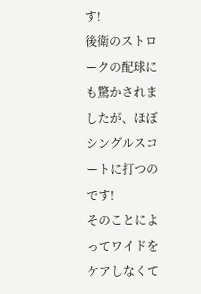す!
後衛のストロークの配球にも驚かされましたが、ほぼシングルスコートに打つのです!
そのことによってワイドをケアしなくて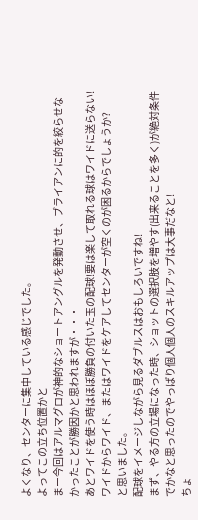よくなり、センターに集中している感じでした。
よってこの立ち位置かと
まー今回はアルマグロが神的なショートアングルを発動させ、ブライアンに的を絞らせなかったことが勝因かと思われますが・・・
あとワイドを使う時はほぼ勝負の付いた玉の配球!要は楽して取れる球はワイドに送らない!
ワイドからワイド、またはワイドをケアしてセンターが空くのが困るからでしょうか?
と思いました。
配球をイメージしながら見るダブルスはおもしろいですね!
まず、やる方の立場になった時、ショットの選択肢を増やす(出来ることを多く)が絶対条件でかなと思ったのでやっぱり個人個人のスキルアップは大事だなと!
ちょ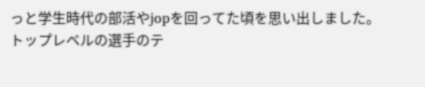っと学生時代の部活やjopを回ってた頃を思い出しました。
トップレベルの選手のテ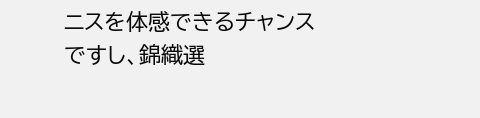ニスを体感できるチャンスですし、錦織選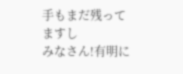手もまだ残ってますし
みなさん!有明に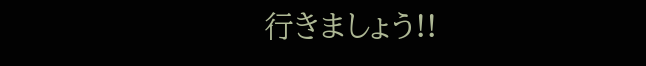行きましょう!!